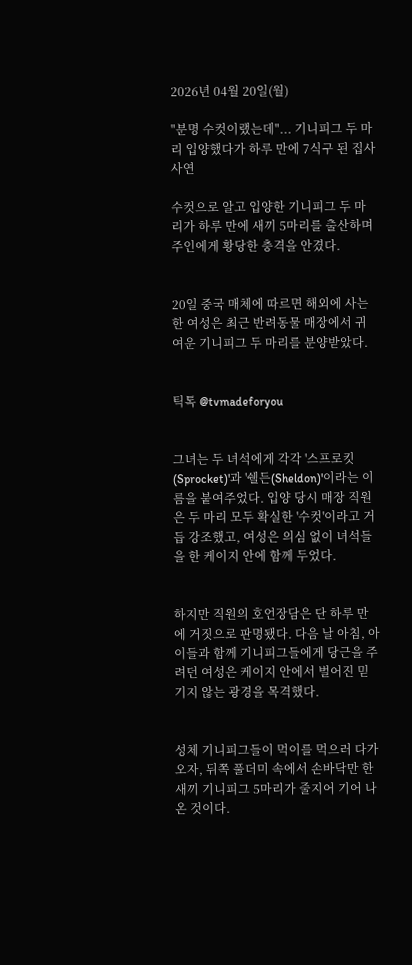2026년 04월 20일(월)

"분명 수컷이랬는데"... 기니피그 두 마리 입양했다가 하루 만에 7식구 된 집사 사연

수컷으로 알고 입양한 기니피그 두 마리가 하루 만에 새끼 5마리를 출산하며 주인에게 황당한 충격을 안겼다.


20일 중국 매체에 따르면 해외에 사는 한 여성은 최근 반려동물 매장에서 귀여운 기니피그 두 마리를 분양받았다.


틱톡 @tvmadeforyou


그녀는 두 녀석에게 각각 '스프로킷(Sprocket)'과 '쉘든(Sheldon)'이라는 이름을 붙여주었다. 입양 당시 매장 직원은 두 마리 모두 확실한 '수컷'이라고 거듭 강조했고, 여성은 의심 없이 녀석들을 한 케이지 안에 함께 두었다.


하지만 직원의 호언장담은 단 하루 만에 거짓으로 판명됐다. 다음 날 아침, 아이들과 함께 기니피그들에게 당근을 주려던 여성은 케이지 안에서 벌어진 믿기지 않는 광경을 목격했다.


성체 기니피그들이 먹이를 먹으러 다가오자, 뒤쪽 풀더미 속에서 손바닥만 한 새끼 기니피그 5마리가 줄지어 기어 나온 것이다.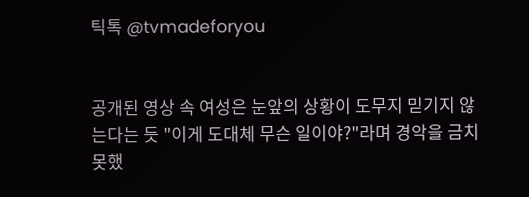틱톡 @tvmadeforyou


공개된 영상 속 여성은 눈앞의 상황이 도무지 믿기지 않는다는 듯 "이게 도대체 무슨 일이야?"라며 경악을 금치 못했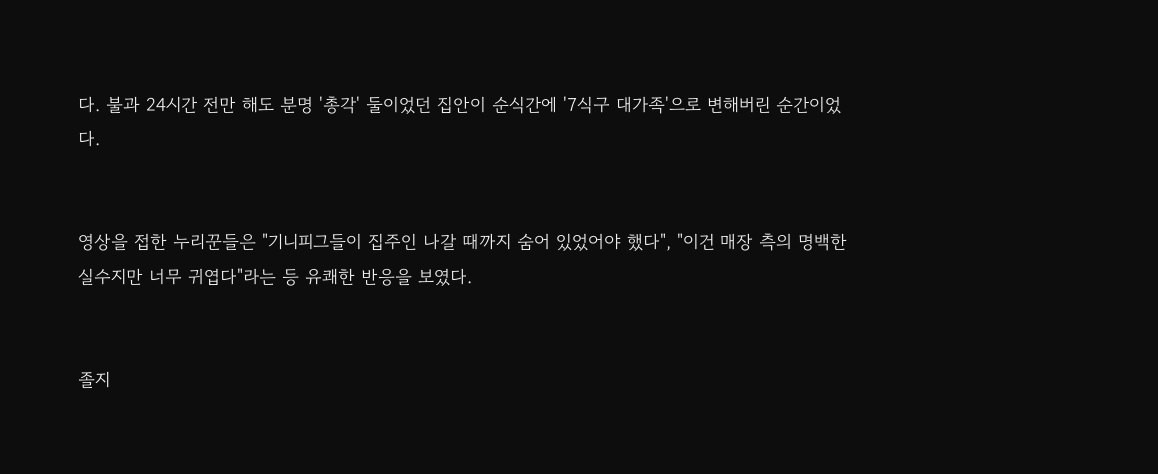다. 불과 24시간 전만 해도 분명 '총각' 둘이었던 집안이 순식간에 '7식구 대가족'으로 변해버린 순간이었다.


영상을 접한 누리꾼들은 "기니피그들이 집주인 나갈 때까지 숨어 있었어야 했다", "이건 매장 측의 명백한 실수지만 너무 귀엽다"라는 등 유쾌한 반응을 보였다.


졸지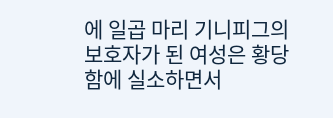에 일곱 마리 기니피그의 보호자가 된 여성은 황당함에 실소하면서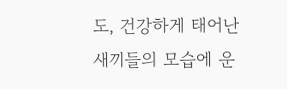도, 건강하게 태어난 새끼들의 모습에 운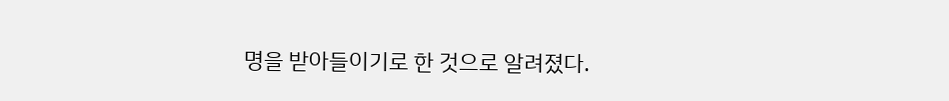명을 받아들이기로 한 것으로 알려졌다.